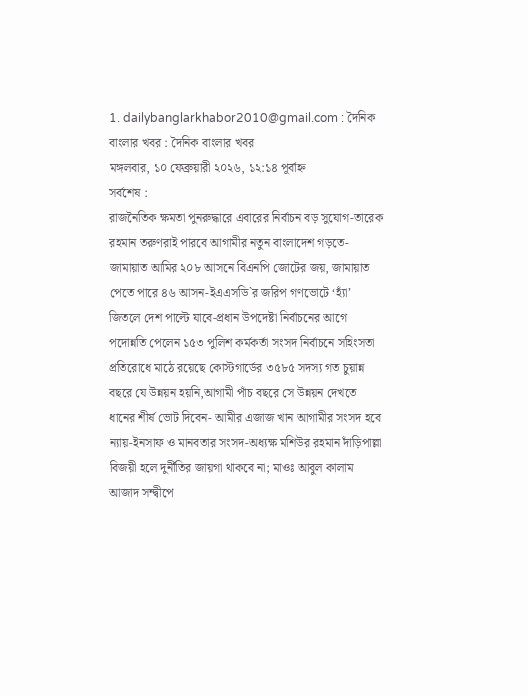1. dailybanglarkhabor2010@gmail.com : দৈনিক বাংলার খবর : দৈনিক বাংলার খবর
মঙ্গলবার, ১০ ফেব্রুয়ারী ২০২৬, ১২:১৪ পূর্বাহ্ন
সর্বশেষ :
রাজনৈতিক ক্ষমতা পুনরুদ্ধারে এবারের নির্বাচন বড় সুযোগ-তারেক রহমান তরুণরাই পারবে আগামীর নতুন বাংলাদেশ গড়তে-জামায়াত আমির ২০৮ আসনে বিএনপি জোটের জয়, জামায়াত পেতে পারে ৪৬ আসন-ইএএসডি‍‍`র জরিপ গণভোটে ‘হ্যাঁ’ জিতলে দেশ পাল্টে যাবে-প্রধান উপদেষ্টা নির্বাচনের আগে পদোন্নতি পেলেন ১৫৩ পুলিশ কর্মকর্তা সংসদ নির্বাচনে সহিংসতা প্রতিরোধে মাঠে রয়েছে কোস্টগার্ডের ৩৫৮৫ সদস্য গত চুয়ান্ন বছরে যে উন্নয়ন হয়নি,আগামী পাঁচ বছরে সে উন্নয়ন দেখতে ধানের শীর্ষ ভোট দিবেন- আমীর এজাজ খান আগামীর সংসদ হবে ন্যায়-ইনসাফ ও মানবতার সংসদ-অধ্যক্ষ মশিউর রহমান দাঁড়িপাল্লা বিজয়ী হলে দুর্নীতির জায়গা থাকবে না; মাওঃ আবুল কালাম আজাদ সন্দ্বীপে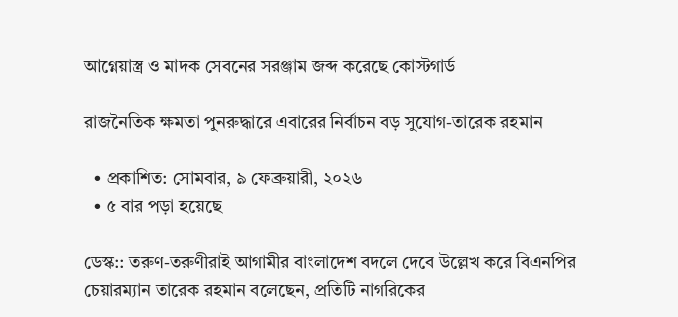আগ্নেয়াস্ত্র ও মাদক সেবনের সরঞ্জাম জব্দ করেছে কোস্টগার্ড

রাজনৈতিক ক্ষমতা পুনরুদ্ধারে এবারের নির্বাচন বড় সুযোগ-তারেক রহমান

  • প্রকাশিত: সোমবার, ৯ ফেব্রুয়ারী, ২০২৬
  • ৫ বার পড়া হয়েছে

ডেস্ক:: তরুণ-তরুণীরাই আগামীর বাংলাদেশ বদলে দেবে উল্লেখ করে বিএনপির চেয়ারম্যান তারেক রহমান বলেছেন, প্রতিটি নাগরিকের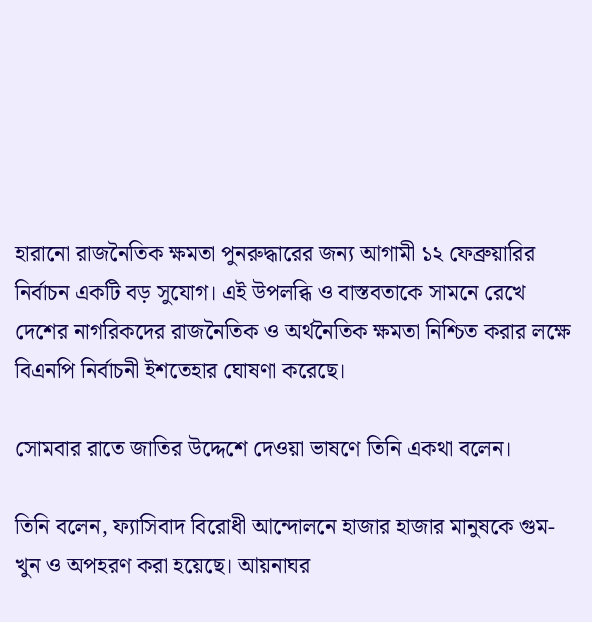হারানো রাজনৈতিক ক্ষমতা পুনরুদ্ধারের জন্য আগামী ১২ ফেব্রুয়ারির নির্বাচন একটি বড় সুযোগ। এই উপলব্ধি ও বাস্তবতাকে সামনে রেখে দেশের নাগরিকদের রাজনৈতিক ও অর্থনৈতিক ক্ষমতা নিশ্চিত করার লক্ষে বিএনপি নির্বাচনী ইশতেহার ঘোষণা করেছে।

সোমবার রাতে জাতির উদ্দেশে দেওয়া ভাষণে তিনি একথা বলেন।

তিনি বলেন, ফ্যাসিবাদ বিরোধী আন্দোলনে হাজার হাজার মানুষকে গুম-খুন ও অপহরণ করা হয়েছে। আয়নাঘর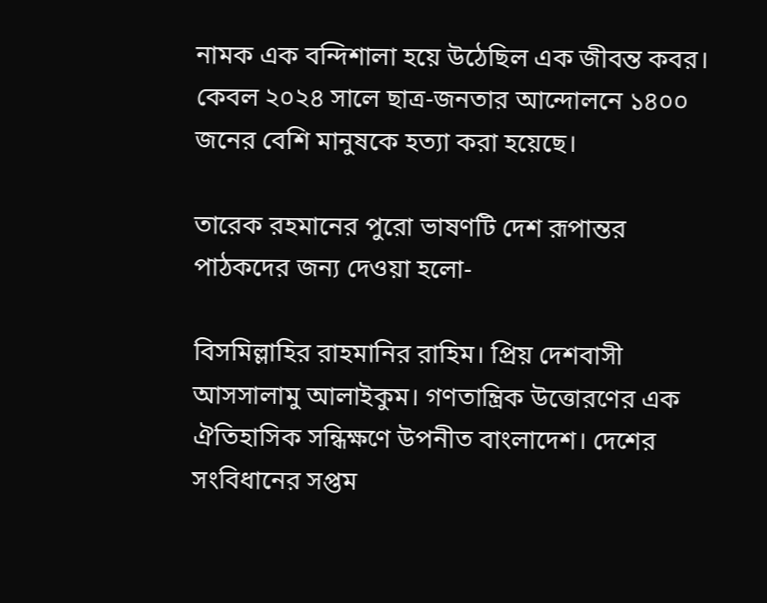নামক এক বন্দিশালা হয়ে উঠেছিল এক জীবন্ত কবর। কেবল ২০২৪ সালে ছাত্র-জনতার আন্দোলনে ১৪০০ জনের বেশি মানুষকে হত্যা করা হয়েছে।

তারেক রহমানের পুরো ভাষণটি দেশ রূপান্তর পাঠকদের জন্য দেওয়া হলো-

বিসমিল্লাহির রাহমানির রাহিম। প্রিয় দেশবাসী আসসালামু আলাইকুম। গণতান্ত্রিক উত্তোরণের এক ঐতিহাসিক সন্ধিক্ষণে উপনীত বাংলাদেশ। দেশের সংবিধানের সপ্তম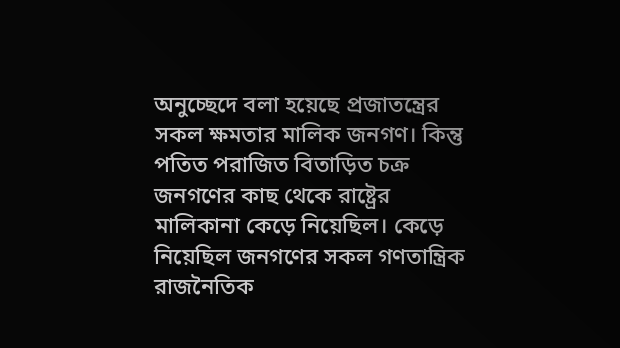অনুচ্ছেদে বলা হয়েছে প্রজাতন্ত্রের সকল ক্ষমতার মালিক জনগণ। কিন্তু পতিত পরাজিত বিতাড়িত চক্র জনগণের কাছ থেকে রাষ্ট্রের মালিকানা কেড়ে নিয়েছিল। কেড়ে নিয়েছিল জনগণের সকল গণতান্ত্রিক রাজনৈতিক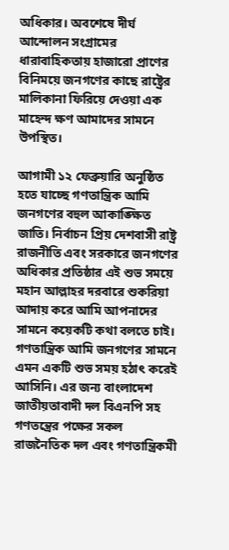অধিকার। অবশেষে দীর্ঘ আন্দোলন সংগ্রামের ধারাবাহিকতায় হাজারো প্রাণের বিনিময়ে জনগণের কাছে রাষ্ট্রের মালিকানা ফিরিয়ে দেওয়া এক মাহেন্দ ক্ষণ আমাদের সামনে উপস্থিত।

আগামী ১২ ফেব্রুয়ারি অনুষ্ঠিত হতে যাচ্ছে গণতান্ত্রিক আমি জনগণের বহুল আকাঙ্ক্ষিত জাতি। নির্বাচন প্রিয় দেশবাসী রাষ্ট্র রাজনীতি এবং সরকারে জনগণের অধিকার প্রতিষ্ঠার এই শুভ সময়ে মহান আল্লাহর দরবারে শুকরিয়া আদায় করে আমি আপনাদের সামনে কয়েকটি কথা বলতে চাই। গণতান্ত্রিক আমি জনগণের সামনে এমন একটি শুভ সময় হঠাৎ করেই আসিনি। এর জন্য বাংলাদেশ জাতীয়তাবাদী দল বিএনপি সহ গণতন্ত্রের পক্ষের সকল রাজনৈতিক দল এবং গণতান্ত্রিকমী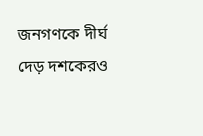জনগণকে দীর্ঘ দেড় দশকেরও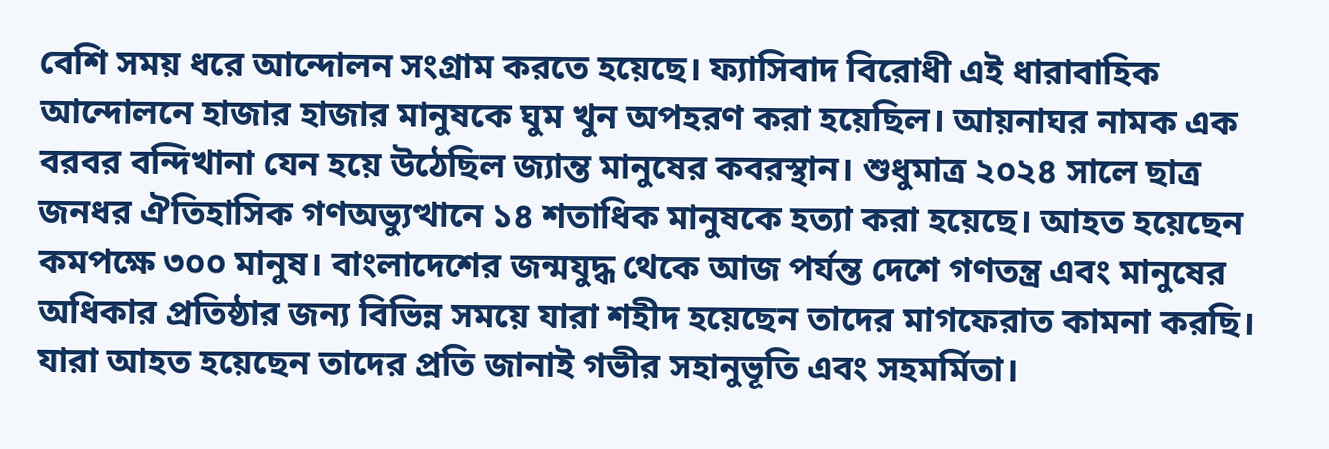বেশি সময় ধরে আন্দোলন সংগ্রাম করতে হয়েছে। ফ্যাসিবাদ বিরোধী এই ধারাবাহিক আন্দোলনে হাজার হাজার মানুষকে ঘুম খুন অপহরণ করা হয়েছিল। আয়নাঘর নামক এক বরবর বন্দিখানা যেন হয়ে উঠেছিল জ্যান্ত মানুষের কবরস্থান। শুধুমাত্র ২০২৪ সালে ছাত্র জনধর ঐতিহাসিক গণঅভ্যুত্থানে ১৪ শতাধিক মানুষকে হত্যা করা হয়েছে। আহত হয়েছেন কমপক্ষে ৩০০ মানুষ। বাংলাদেশের জন্মযুদ্ধ থেকে আজ পর্যন্ত দেশে গণতন্ত্র এবং মানুষের অধিকার প্রতিষ্ঠার জন্য বিভিন্ন সময়ে যারা শহীদ হয়েছেন তাদের মাগফেরাত কামনা করছি। যারা আহত হয়েছেন তাদের প্রতি জানাই গভীর সহানুভূতি এবং সহমর্মিতা।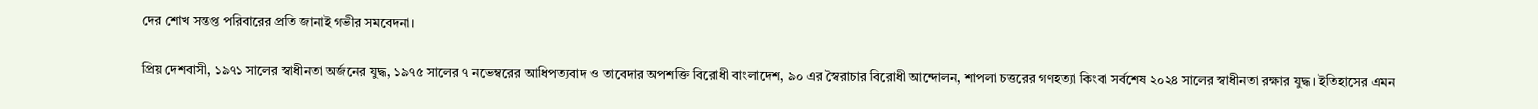দের শোখ সন্তপ্ত পরিবারের প্রতি জানাই গভীর সমবেদনা।

প্রিয় দেশবাসী, ১৯৭১ সালের স্বাধীনতা অর্জনের যুদ্ধ, ১৯৭৫ সালের ৭ নভেম্বরের আধিপত্যবাদ ও তাবেদার অপশক্তি বিরোধী বাংলাদেশ, ৯০ এর স্বৈরাচার বিরোধী আন্দোলন, শাপলা চত্তরের গণহত্যা কিংবা সর্বশেষ ২০২৪ সালের স্বাধীনতা রক্ষার যুদ্ধ। ইতিহাসের এমন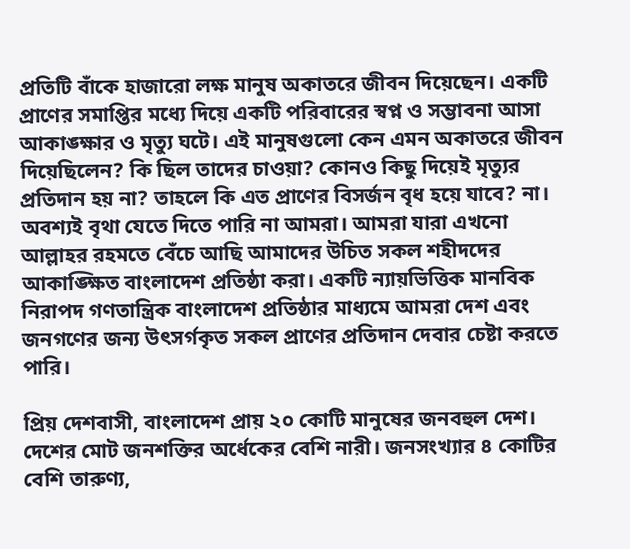প্রতিটি বাঁকে হাজারো লক্ষ মানুষ অকাতরে জীবন দিয়েছেন। একটি প্রাণের সমাপ্তির মধ্যে দিয়ে একটি পরিবারের স্বপ্ন ও সম্ভাবনা আসা আকাঙ্ক্ষার ও মৃত্যু ঘটে। এই মানুষগুলো কেন এমন অকাতরে জীবন দিয়েছিলেন? কি ছিল তাদের চাওয়া? কোনও কিছু দিয়েই মৃত্যুর প্রতিদান হয় না? তাহলে কি এত প্রাণের বিসর্জন বৃধ হয়ে যাবে? না। অবশ্যই বৃথা যেতে দিতে পারি না আমরা। আমরা যারা এখনো আল্লাহর রহমতে বেঁচে আছি আমাদের উচিত সকল শহীদদের আকাঙ্ক্ষিত বাংলাদেশ প্রতিষ্ঠা করা। একটি ন্যায়ভিত্তিক মানবিক নিরাপদ গণতান্ত্রিক বাংলাদেশ প্রতিষ্ঠার মাধ্যমে আমরা দেশ এবং জনগণের জন্য উৎসর্গকৃত সকল প্রাণের প্রতিদান দেবার চেষ্টা করতে পারি।

প্রিয় দেশবাসী, বাংলাদেশ প্রায় ২০ কোটি মানুষের জনবহুল দেশ। দেশের মোট জনশক্তির অর্ধেকের বেশি নারী। জনসংখ্যার ৪ কোটির বেশি তারুণ্য,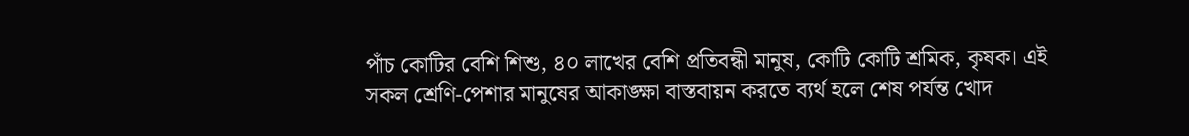পাঁচ কোটির বেশি শিশু, ৪০ লাখের বেশি প্রতিবন্ধী মানুষ, কোটি কোটি শ্রমিক, কৃষক। এই সকল শ্রেণি-পেশার মানুষের আকাঙ্ক্ষা বাস্তবায়ন করতে ব্যর্থ হলে শেষ পর্যন্ত খোদ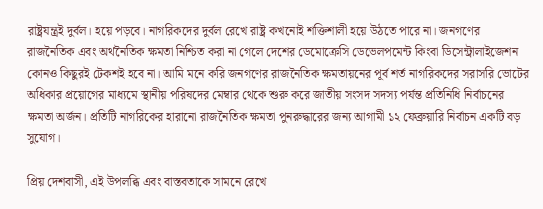রাষ্ট্রযন্ত্রই দুর্বল। হয়ে পড়বে। নাগরিকদের দুর্বল রেখে রাষ্ট্র কখনোই শক্তিশালী হয়ে উঠতে পারে না। জনগণের রাজনৈতিক এবং অর্থনৈতিক ক্ষমতা নিশ্চিত করা না গেলে দেশের ডেমোক্রেসি ডেভেলপমেন্ট কিংবা ডিসেন্ট্রালাইজেশন কোনও কিছুরই টেকশই হবে না। আমি মনে করি জনগণের রাজনৈতিক ক্ষমতায়নের পূর্ব শর্ত নাগরিকদের সরাসরি ভোটের অধিকার প্রয়োগের মাধ্যমে স্থানীয় পরিষদের মেম্বার থেকে শুরু করে জাতীয় সংসদ সদস্য পর্যন্ত প্রতিনিধি নির্বাচনের ক্ষমতা অর্জন। প্রতিটি নাগরিকের হারানো রাজনৈতিক ক্ষমতা পুনরুদ্ধারের জন্য আগামী ১২ ফেব্রুয়ারি নির্বাচন একটি বড় সুযোগ।

প্রিয় দেশবাসী, এই উপলব্ধি এবং বাস্তবতাকে সামনে রেখে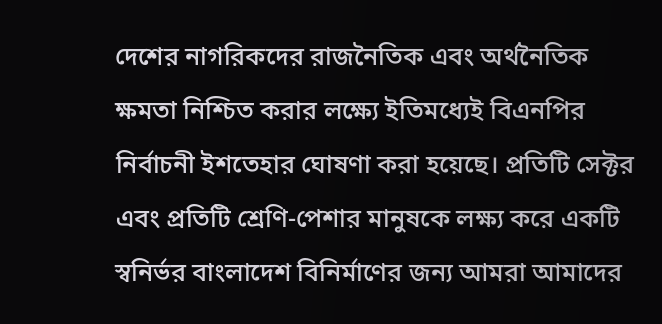দেশের নাগরিকদের রাজনৈতিক এবং অর্থনৈতিক ক্ষমতা নিশ্চিত করার লক্ষ্যে ইতিমধ্যেই বিএনপির নির্বাচনী ইশতেহার ঘোষণা করা হয়েছে। প্রতিটি সেক্টর এবং প্রতিটি শ্রেণি-পেশার মানুষকে লক্ষ্য করে একটি স্বনির্ভর বাংলাদেশ বিনির্মাণের জন্য আমরা আমাদের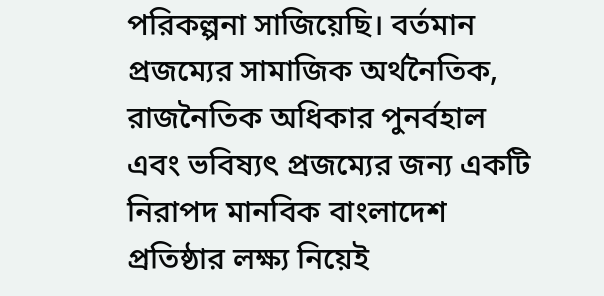পরিকল্পনা সাজিয়েছি। বর্তমান প্রজম্যের সামাজিক অর্থনৈতিক, রাজনৈতিক অধিকার পুনর্বহাল এবং ভবিষ্যৎ প্রজম্যের জন্য একটি নিরাপদ মানবিক বাংলাদেশ প্রতিষ্ঠার লক্ষ্য নিয়েই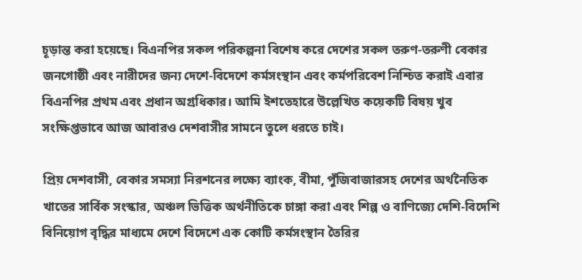চূড়ান্ত করা হয়েছে। বিএনপির সকল পরিকল্পনা বিশেষ করে দেশের সকল তরুণ-তরুণী বেকার জনগোষ্ঠী এবং নারীদের জন্য দেশে-বিদেশে কর্মসংস্থান এবং কর্মপরিবেশ নিশ্চিত করাই এবার বিএনপির প্রথম এবং প্রধান অগ্রধিকার। আমি ইশতেহারে উল্লেখিত কয়েকটি বিষয় খুব সংক্ষিপ্তভাবে আজ আবারও দেশবাসীর সামনে তুলে ধরতে চাই।

প্রিয় দেশবাসী, বেকার সমস্যা নিরশনের লক্ষ্যে ব্যাংক, বীমা, পুঁজিবাজারসহ দেশের অর্থনৈতিক খাতের সার্বিক সংস্কার, অঞ্চল ভিত্তিক অর্থনীতিকে চাঙ্গা করা এবং শিল্প ও বাণিজ্যে দেশি-বিদেশি বিনিয়োগ বৃদ্ধির মাধ্যমে দেশে বিদেশে এক কোটি কর্মসংস্থান তৈরির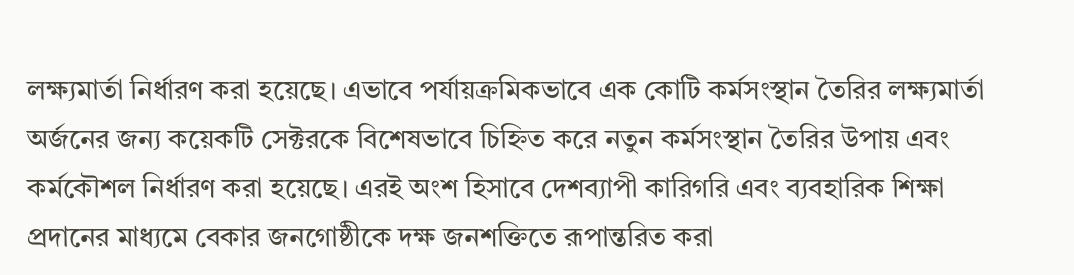লক্ষ্যমার্তা নির্ধারণ করা হয়েছে। এভাবে পর্যায়ক্রমিকভাবে এক কোটি কর্মসংস্থান তৈরির লক্ষ্যমার্তা অর্জনের জন্য কয়েকটি সেক্টরকে বিশেষভাবে চিহ্নিত করে নতুন কর্মসংস্থান তৈরির উপায় এবং কর্মকৌশল নির্ধারণ করা হয়েছে। এরই অংশ হিসাবে দেশব্যাপী কারিগরি এবং ব্যবহারিক শিক্ষা প্রদানের মাধ্যমে বেকার জনগোষ্ঠীকে দক্ষ জনশক্তিতে রূপান্তরিত করা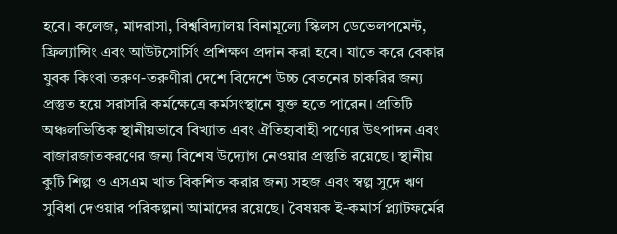হবে। কলেজ, মাদরাসা, বিশ্ববিদ্যালয় বিনামূল্যে স্কিলস ডেভেলপমেন্ট, ফ্রিল্যান্সিং এবং আউটসোর্সিং প্রশিক্ষণ প্রদান করা হবে। যাতে করে বেকার যুবক কিংবা তরুণ-তরুণীরা দেশে বিদেশে উচ্চ বেতনের চাকরির জন্য প্রস্তুত হয়ে সরাসরি কর্মক্ষেত্রে কর্মসংস্থানে যুক্ত হতে পারেন। প্রতিটি অঞ্চলভিত্তিক স্থানীয়ভাবে বিখ্যাত এবং ঐতিহ্যবাহী পণ্যের উৎপাদন এবং বাজারজাতকরণের জন্য বিশেষ উদ্যোগ নেওয়ার প্রস্তুতি রয়েছে। স্থানীয় কুটি শিল্প ও এসএম খাত বিকশিত করার জন্য সহজ এবং স্বল্প সুদে ঋণ সুবিধা দেওয়ার পরিকল্পনা আমাদের রয়েছে। বৈষয়ক ই-কমার্স প্ল্যাটফর্মের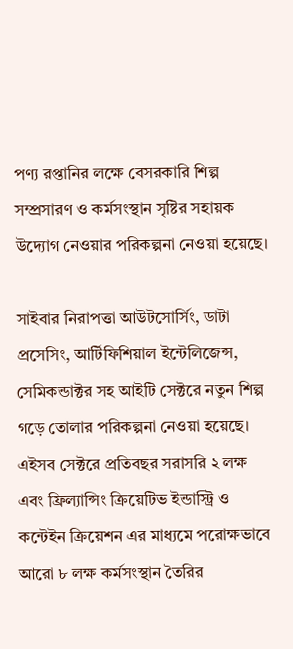পণ্য রপ্তানির লক্ষে বেসরকারি শিল্প সম্প্রসারণ ও কর্মসংস্থান সৃষ্টির সহায়ক উদ্যোগ নেওয়ার পরিকল্পনা নেওয়া হয়েছে।

সাইবার নিরাপত্তা আউটসোর্সিং, ডাটা প্রসেসিং, আর্টিফিশিয়াল ইন্টেলিজেন্স, সেমিকন্ডাক্টর সহ আইটি সেক্টরে নতুন শিল্প গড়ে তোলার পরিকল্পনা নেওয়া হয়েছে। এইসব সেক্টরে প্রতিবছর সরাসরি ২ লক্ষ এবং ফ্রিল্যান্সিং ক্রিয়েটিভ ইন্ডাস্ট্রি ও কন্টেইন ক্রিয়েশন এর মাধ্যমে পরোক্ষভাবে আরো ৮ লক্ষ কর্মসংস্থান তৈরির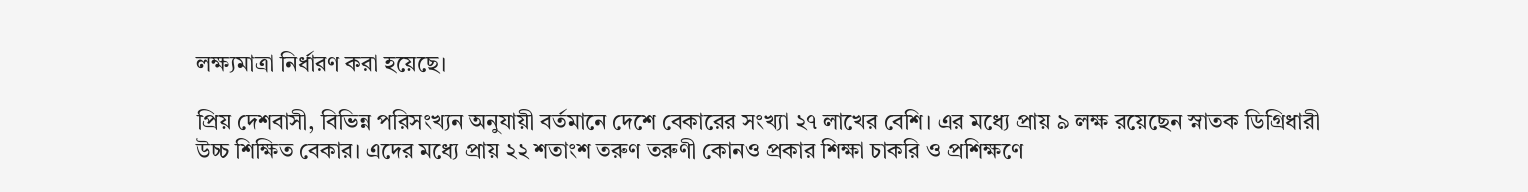লক্ষ্যমাত্রা নির্ধারণ করা হয়েছে।

প্রিয় দেশবাসী, বিভিন্ন পরিসংখ্যন অনুযায়ী বর্তমানে দেশে বেকারের সংখ্যা ২৭ লাখের বেশি। এর মধ্যে প্রায় ৯ লক্ষ রয়েছেন স্নাতক ডিগ্রিধারী উচ্চ শিক্ষিত বেকার। এদের মধ্যে প্রায় ২২ শতাংশ তরুণ তরুণী কোনও প্রকার শিক্ষা চাকরি ও প্রশিক্ষণে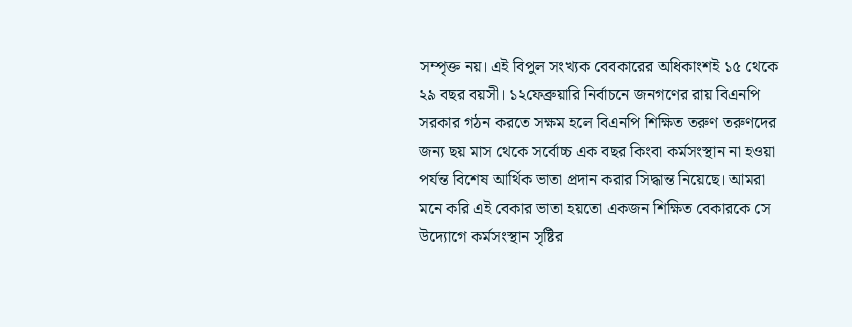সম্পৃক্ত নয়। এই বিপুল সংখ্যক বেবকারের অধিকাংশই ১৫ থেকে ২৯ বছর বয়সী। ১২ফেব্রুয়ারি নির্বাচনে জনগণের রায় বিএনপি সরকার গঠন করতে সক্ষম হলে বিএনপি শিক্ষিত তরুণ তরুণদের জন্য ছয় মাস থেকে সর্বোচ্চ এক বছর কিংবা কর্মসংস্থান না হওয়া পর্যন্ত বিশেষ আর্থিক ভাতা প্রদান করার সিদ্ধান্ত নিয়েছে। আমরা মনে করি এই বেকার ভাতা হয়তো একজন শিক্ষিত বেকারকে সে উদ্যোগে কর্মসংস্থান সৃষ্টির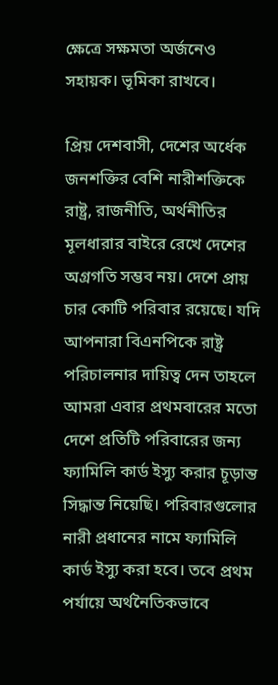ক্ষেত্রে সক্ষমতা অর্জনেও সহায়ক। ভূমিকা রাখবে।

প্রিয় দেশবাসী, দেশের অর্ধেক জনশক্তির বেশি নারীশক্তিকে রাষ্ট্র, রাজনীতি, অর্থনীতির মূলধারার বাইরে রেখে দেশের অগ্রগতি সম্ভব নয়। দেশে প্রায় চার কোটি পরিবার রয়েছে। যদি আপনারা বিএনপিকে রাষ্ট্র পরিচালনার দায়িত্ব দেন তাহলে আমরা এবার প্রথমবারের মতো দেশে প্রতিটি পরিবারের জন্য ফ্যামিলি কার্ড ইস্যু করার চূড়ান্ত সিদ্ধান্ত নিয়েছি। পরিবারগুলোর নারী প্রধানের নামে ফ্যামিলি কার্ড ইস্যু করা হবে। তবে প্রথম পর্যায়ে অর্থনৈতিকভাবে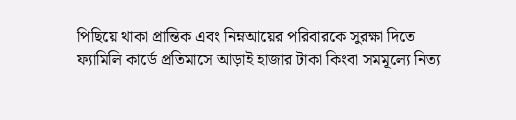পিছিয়ে থাকা প্রান্তিক এবং নিম্নআয়ের পরিবারকে সুরক্ষা দিতে ফ্যামিলি কার্ডে প্রতিমাসে আড়াই হাজার টাকা কিংবা সমমূল্যে নিত্য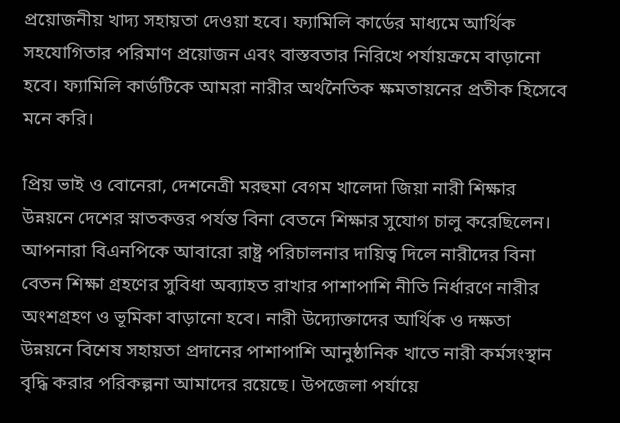প্রয়োজনীয় খাদ্য সহায়তা দেওয়া হবে। ফ্যামিলি কার্ডের মাধ্যমে আর্থিক সহযোগিতার পরিমাণ প্রয়োজন এবং বাস্তবতার নিরিখে পর্যায়ক্রমে বাড়ানো হবে। ফ্যামিলি কার্ডটিকে আমরা নারীর অর্থনৈতিক ক্ষমতায়নের প্রতীক হিসেবে মনে করি।

প্রিয় ভাই ও বোনেরা, দেশনেত্রী মরহুমা বেগম খালেদা জিয়া নারী শিক্ষার উন্নয়নে দেশের স্নাতকত্তর পর্যন্ত বিনা বেতনে শিক্ষার সুযোগ চালু করেছিলেন। আপনারা বিএনপিকে আবারো রাষ্ট্র পরিচালনার দায়িত্ব দিলে নারীদের বিনা বেতন শিক্ষা গ্রহণের সুবিধা অব্যাহত রাখার পাশাপাশি নীতি নির্ধারণে নারীর অংশগ্রহণ ও ভূমিকা বাড়ানো হবে। নারী উদ্যোক্তাদের আর্থিক ও দক্ষতা উন্নয়নে বিশেষ সহায়তা প্রদানের পাশাপাশি আনুষ্ঠানিক খাতে নারী কর্মসংস্থান বৃদ্ধি করার পরিকল্পনা আমাদের রয়েছে। উপজেলা পর্যায়ে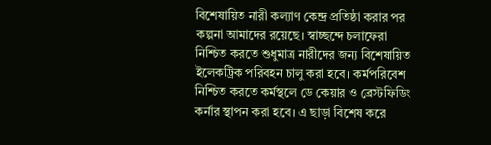বিশেষায়িত নারী কল্যাণ কেন্দ্র প্রতিষ্ঠা করার পর কল্পনা আমাদের রয়েছে। স্বাচ্ছন্দে চলাফেরা নিশ্চিত করতে শুধুমাত্র নারীদের জন্য বিশেষায়িত ইলেকট্রিক পরিবহন চালু করা হবে। কর্মপরিবেশ নিশ্চিত করতে কর্মস্থলে ডে কেয়ার ও ব্রেস্টফিডিং কর্নার স্থাপন করা হবে। এ ছাড়া বিশেষ করে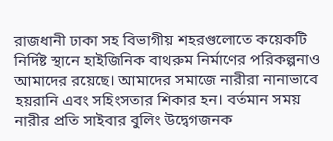রাজধানী ঢাকা সহ বিভাগীয় শহরগুলোতে কয়েকটি নির্দিষ্ট স্থানে হাইজিনিক বাথরুম নির্মাণের পরিকল্পনাও আমাদের রয়েছে। আমাদের সমাজে নারীরা নানাভাবে হয়রানি এবং সহিংসতার শিকার হন। বর্তমান সময় নারীর প্রতি সাইবার বুলিং উদ্বেগজনক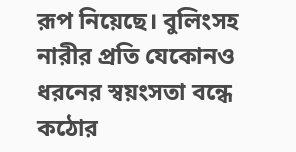রূপ নিয়েছে। বুলিংসহ নারীর প্রতি যেকোনও ধরনের স্বয়ংসতা বন্ধে কঠোর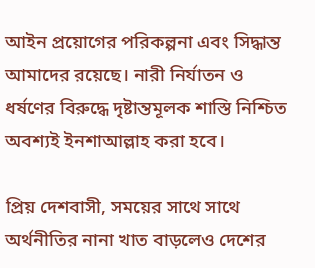আইন প্রয়োগের পরিকল্পনা এবং সিদ্ধান্ত আমাদের রয়েছে। নারী নির্যাতন ও ধর্ষণের বিরুদ্ধে দৃষ্টান্তমূলক শাস্তি নিশ্চিত অবশ্যই ইনশাআল্লাহ করা হবে।

প্রিয় দেশবাসী, সময়ের সাথে সাথে অর্থনীতির নানা খাত বাড়লেও দেশের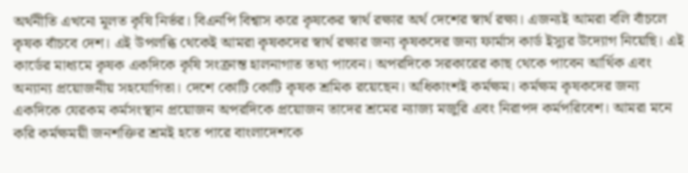অর্থনীতি এখনো মূলত কৃষি নির্ভর। বিএনপি বিশ্বাস করে কৃষকের স্বার্থ রক্ষার অর্থ দেশের স্বার্থ রক্ষা। এজন্যই আমরা বলি বাঁচলে কৃষক বাঁচবে দেশ। এই উপলব্ধি থেকেই আমরা কৃষকদের স্বার্থ রক্ষার জন্য কৃষকদের জন্য ফার্মাস কার্ড ইস্যুর উদ্যোগ নিয়েছি। এই কার্ডের মাধ্যমে কৃষক একদিকে কৃষি সংক্রান্ত হালনাগাত তথ্য পাবেন। অপরদিকে সরকারের কাছ থেকে পাবেন আর্থিক এবং অন্যান্য প্রয়োজনীয় সহযোগিতা। দেশে কোটি কোটি কৃষক শ্রমিক রয়েছেন। অধিকাংশই কর্মক্ষম। কর্মক্ষম কৃষকদের জন্য একদিকে যেরকম কর্মসংস্থান প্রয়োজন অপরদিকে প্রয়োজন তাদের শ্রমের ন্যাজ্য মজুরি এবং নিরাপদ কর্মপরিবেশ। আমরা মনে করি কর্মক্ষময়ী জনশক্তির শ্রমই হতে পারে বাংলাদেশকে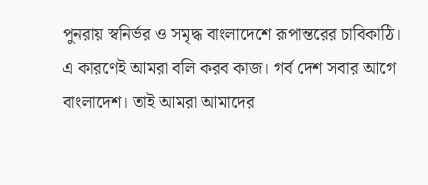পুনরায় স্বনির্ভর ও সমৃদ্ধ বাংলাদেশে রূপান্তরের চাবিকাঠি। এ কারণেই আমরা বলি করব কাজ। গর্ব দেশ সবার আগে বাংলাদেশ। তাই আমরা আমাদের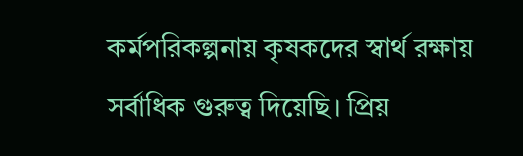কর্মপরিকল্পনায় কৃষকদের স্বার্থ রক্ষায় সর্বাধিক গুরুত্ব দিয়েছি। প্রিয়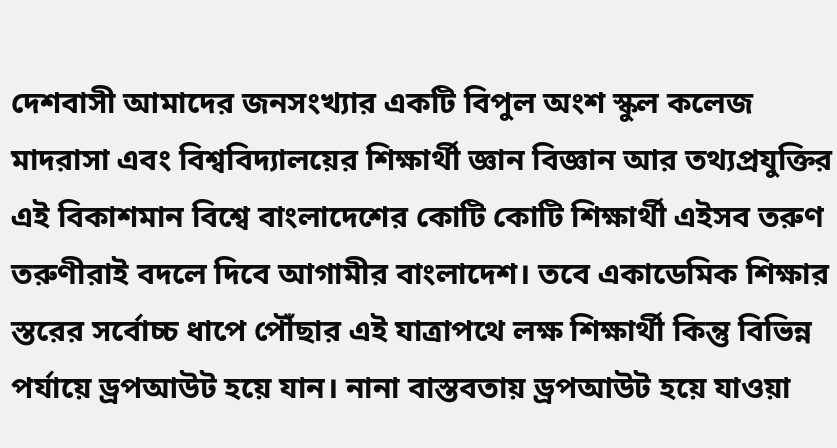দেশবাসী আমাদের জনসংখ্যার একটি বিপুল অংশ স্কুল কলেজ মাদরাসা এবং বিশ্ববিদ্যালয়ের শিক্ষার্থী জ্ঞান বিজ্ঞান আর তথ্যপ্রযুক্তির এই বিকাশমান বিশ্বে বাংলাদেশের কোটি কোটি শিক্ষার্থী এইসব তরুণ তরুণীরাই বদলে দিবে আগামীর বাংলাদেশ। তবে একাডেমিক শিক্ষার স্তরের সর্বোচ্চ ধাপে পৌঁছার এই যাত্রাপথে লক্ষ শিক্ষার্থী কিন্তু বিভিন্ন পর্যায়ে ড্রপআউট হয়ে যান। নানা বাস্তবতায় ড্রপআউট হয়ে যাওয়া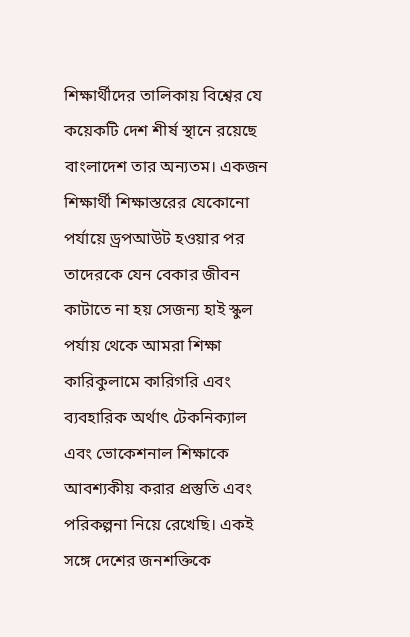শিক্ষার্থীদের তালিকায় বিশ্বের যে কয়েকটি দেশ শীর্ষ স্থানে রয়েছে বাংলাদেশ তার অন্যতম। একজন শিক্ষার্থী শিক্ষাস্তরের যেকোনো পর্যায়ে ড্রপআউট হওয়ার পর তাদেরকে যেন বেকার জীবন কাটাতে না হয় সেজন্য হাই স্কুল পর্যায় থেকে আমরা শিক্ষা কারিকুলামে কারিগরি এবং ব্যবহারিক অর্থাৎ টেকনিক্যাল এবং ভোকেশনাল শিক্ষাকে আবশ্যকীয় করার প্রস্তুতি এবং পরিকল্পনা নিয়ে রেখেছি। একই সঙ্গে দেশের জনশক্তিকে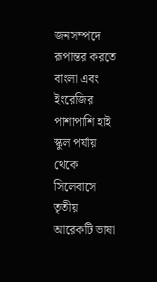জনসম্পদে রূপান্তর করতে বাংলা এবং ইংরেজির পাশাপাশি হাই স্কুল পর্যায় থেকে সিলেবাসে তৃতীয় আরেকটি ভাষা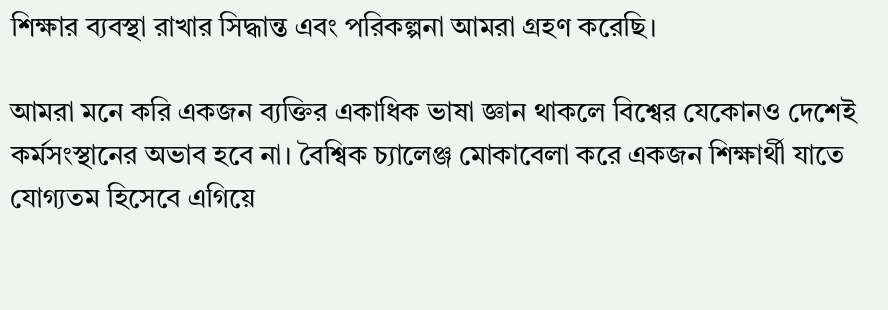শিক্ষার ব্যবস্থা রাখার সিদ্ধান্ত এবং পরিকল্পনা আমরা গ্রহণ করেছি।

আমরা মনে করি একজন ব্যক্তির একাধিক ভাষা জ্ঞান থাকলে বিশ্বের যেকোনও দেশেই কর্মসংস্থানের অভাব হবে না। বৈশ্বিক চ্যালেঞ্জ মোকাবেলা করে একজন শিক্ষার্থী যাতে যোগ্যতম হিসেবে এগিয়ে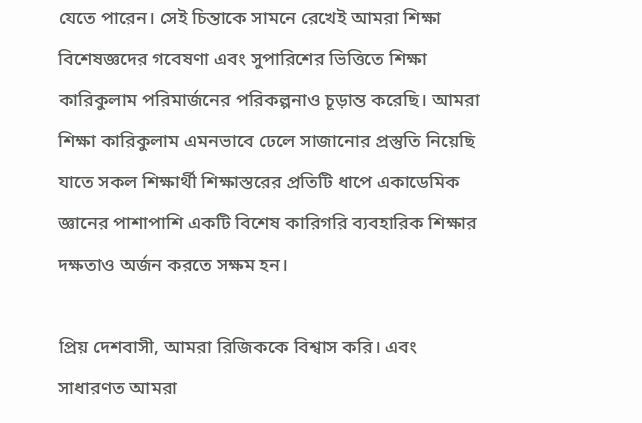যেতে পারেন। সেই চিন্তাকে সামনে রেখেই আমরা শিক্ষা বিশেষজ্ঞদের গবেষণা এবং সুপারিশের ভিত্তিতে শিক্ষা কারিকুলাম পরিমার্জনের পরিকল্পনাও চূড়ান্ত করেছি। আমরা শিক্ষা কারিকুলাম এমনভাবে ঢেলে সাজানোর প্রস্তুতি নিয়েছি যাতে সকল শিক্ষার্থী শিক্ষাস্তরের প্রতিটি ধাপে একাডেমিক জ্ঞানের পাশাপাশি একটি বিশেষ কারিগরি ব্যবহারিক শিক্ষার দক্ষতাও অর্জন করতে সক্ষম হন।

প্রিয় দেশবাসী, আমরা রিজিককে বিশ্বাস করি। এবং সাধারণত আমরা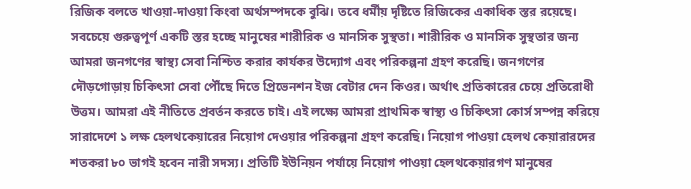রিজিক বলতে খাওয়া-দাওয়া কিংবা অর্থসম্পদকে বুঝি। তবে ধর্মীয় দৃষ্টিতে রিজিকের একাধিক স্তর রয়েছে। সবচেয়ে গুরুত্বপূর্ণ একটি স্তর হচ্ছে মানুষের শারীরিক ও মানসিক সুস্থতা। শারীরিক ও মানসিক সুস্থতার জন্য আমরা জনগণের স্বাস্থ্য সেবা নিশ্চিত করার কার্যকর উদ্যোগ এবং পরিকল্পনা গ্রহণ করেছি। জনগণের দৌড়গোড়ায় চিকিৎসা সেবা পৌঁছে দিতে প্রিভেনশন ইজ বেটার দেন কিওর। অর্থাৎ প্রতিকারের চেয়ে প্রতিরোধী উত্তম। আমরা এই নীতিতে প্রবর্তন করতে চাই। এই লক্ষ্যে আমরা প্রাথমিক স্বাস্থ্য ও চিকিৎসা কোর্স সম্পন্ন করিয়ে সারাদেশে ১ লক্ষ হেলথকেয়ারের নিয়োগ দেওয়ার পরিকল্পনা গ্রহণ করেছি। নিয়োগ পাওয়া হেলথ কেয়ারারদের শতকরা ৮০ ভাগই হবেন নারী সদস্য। প্রতিটি ইউনিয়ন পর্যায়ে নিয়োগ পাওয়া হেলথকেয়ারগণ মানুষের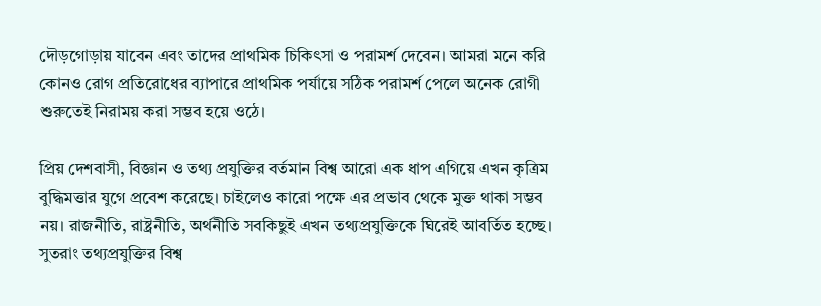দৌড়গোড়ায় যাবেন এবং তাদের প্রাথমিক চিকিৎসা ও পরামর্শ দেবেন। আমরা মনে করি কোনও রোগ প্রতিরোধের ব্যাপারে প্রাথমিক পর্যায়ে সঠিক পরামর্শ পেলে অনেক রোগী শুরুতেই নিরাময় করা সম্ভব হয়ে ওঠে।

প্রিয় দেশবাসী, বিজ্ঞান ও তথ্য প্রযুক্তির বর্তমান বিশ্ব আরো এক ধাপ এগিয়ে এখন কৃত্রিম বুদ্ধিমত্তার যুগে প্রবেশ করেছে। চাইলেও কারো পক্ষে এর প্রভাব থেকে মুক্ত থাকা সম্ভব নয়। রাজনীতি, রাষ্ট্রনীতি, অর্থনীতি সবকিছুই এখন তথ্যপ্রযুক্তিকে ঘিরেই আবর্তিত হচ্ছে। সুতরাং তথ্যপ্রযুক্তির বিশ্ব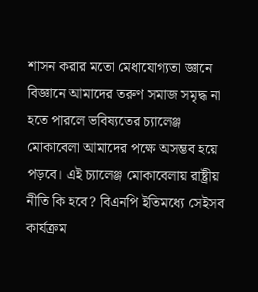শাসন করার মতো মেধাযোগ্যতা জ্ঞানে বিজ্ঞানে আমাদের তরুণ সমাজ সমৃদ্ধ না হতে পারলে ভবিষ্যতের চ্যালেঞ্জ মোকাবেলা আমাদের পক্ষে অসম্ভব হয়ে পড়বে। এই চ্যালেঞ্জ মোকাবেলায় রাষ্ট্রীয় নীতি কি হবে? বিএনপি ইতিমধ্যে সেইসব কার্যক্রম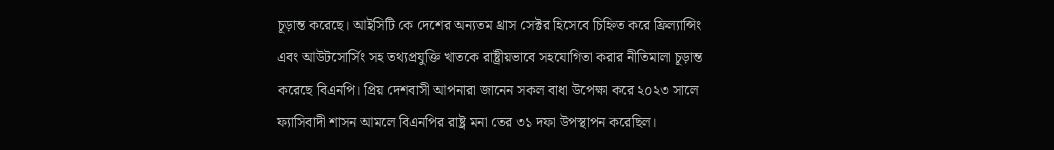চূড়ান্ত করেছে। আইসিটি কে দেশের অন্যতম থ্রাস সেক্টর হিসেবে চিহ্নিত করে ফ্রিল্যান্সিং এবং আউটসোর্সিং সহ তথ্যপ্রযুক্তি খাতকে রাষ্ট্রীয়ভাবে সহযোগিতা করার নীতিমালা চূড়ান্ত করেছে বিএনপি। প্রিয় দেশবাসী আপনারা জানেন সকল বাধা উপেক্ষা করে ২০২৩ সালে ফ্যাসিবাদী শাসন আমলে বিএনপির রাষ্ট্র মনা তের ৩১ দফা উপস্থাপন করেছিল।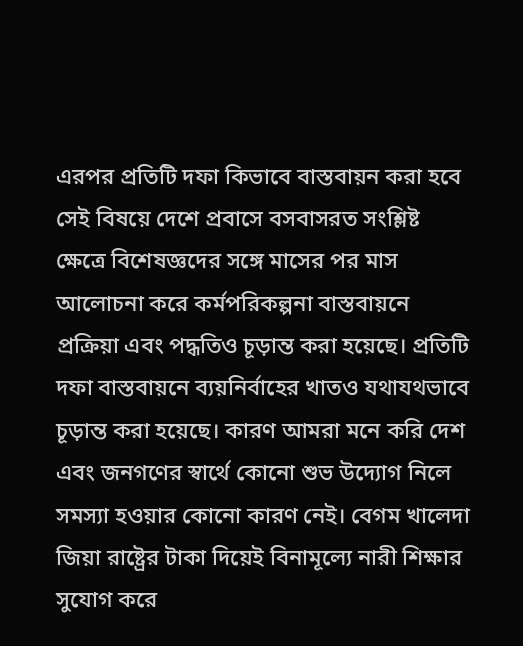এরপর প্রতিটি দফা কিভাবে বাস্তবায়ন করা হবে সেই বিষয়ে দেশে প্রবাসে বসবাসরত সংশ্লিষ্ট ক্ষেত্রে বিশেষজ্ঞদের সঙ্গে মাসের পর মাস আলোচনা করে কর্মপরিকল্পনা বাস্তবায়নে প্রক্রিয়া এবং পদ্ধতিও চূড়ান্ত করা হয়েছে। প্রতিটি দফা বাস্তবায়নে ব্যয়নির্বাহের খাতও যথাযথভাবে চূড়ান্ত করা হয়েছে। কারণ আমরা মনে করি দেশ এবং জনগণের স্বার্থে কোনো শুভ উদ্যোগ নিলে সমস্যা হওয়ার কোনো কারণ নেই। বেগম খালেদা জিয়া রাষ্ট্রের টাকা দিয়েই বিনামূল্যে নারী শিক্ষার সুযোগ করে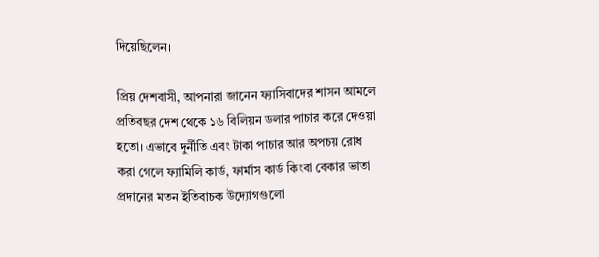দিয়েছিলেন।

প্রিয় দেশবাসী, আপনারা জানেন ফ্যাসিবাদের শাসন আমলে প্রতিবছর দেশ থেকে ১৬ বিলিয়ন ডলার পাচার করে দেওয়া হতো। এভাবে দুর্নীতি এবং টাকা পাচার আর অপচয় রোধ করা গেলে ফ্যামিলি কার্ড, ফার্মাস কার্ড কিংবা বেকার ভাতা প্রদানের মতন ইতিবাচক উদ্যোগগুলো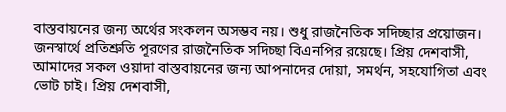বাস্তবায়নের জন্য অর্থের সংকলন অসম্ভব নয়। শুধু রাজনৈতিক সদিচ্ছার প্রয়োজন। জনস্বার্থে প্রতিশ্রুতি পূরণের রাজনৈতিক সদিচ্ছা বিএনপির রয়েছে। প্রিয় দেশবাসী, আমাদের সকল ওয়াদা বাস্তবায়নের জন্য আপনাদের দোয়া, সমর্থন, সহযোগিতা এবং ভোট চাই। প্রিয় দেশবাসী,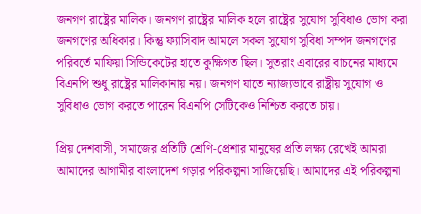জনগণ রাষ্ট্রের মালিক। জনগণ রাষ্ট্রের মালিক হলে রাষ্ট্রের সুযোগ সুবিধাও ভোগ করা জনগণের অধিকার। কিন্তু ফ্যাসিবাদ আমলে সকল সুযোগ সুবিধা সম্পদ জনগণের পরিবর্তে মাফিয়া সিন্ডিকেটের হাতে কুক্ষিগত ছিল। সুতরাং এবারের বাচনের মাধ্যমে বিএনপি শুধু রাষ্ট্রের মালিকানায় নয়। জনগণ যাতে ন্যাজ্যভাবে রাষ্ট্রীয় সুযোগ ও সুবিধাও ভোগ করতে পারেন বিএনপি সেটিকেও নিশ্চিত করতে চায়।

প্রিয় দেশবাসী, সমাজের প্রতিটি শ্রেণি-প্রেশার মানুষের প্রতি লক্ষ্য রেখেই আমরা আমাদের আগামীর বাংলাদেশ গড়ার পরিকল্পনা সাজিয়েছি। আমাদের এই পরিকল্পনা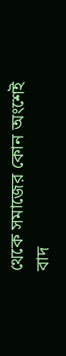থেকে সমাজের কোন অংশেই বাদ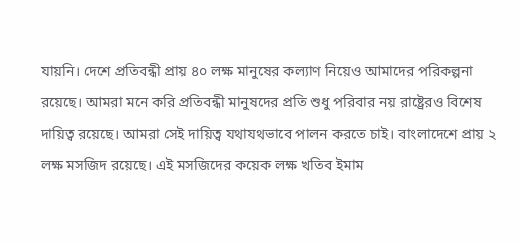যায়নি। দেশে প্রতিবন্ধী প্রায় ৪০ লক্ষ মানুষের কল্যাণ নিয়েও আমাদের পরিকল্পনা রয়েছে। আমরা মনে করি প্রতিবন্ধী মানুষদের প্রতি শুধু পরিবার নয় রাষ্ট্রেরও বিশেষ দায়িত্ব রয়েছে। আমরা সেই দায়িত্ব যথাযথভাবে পালন করতে চাই। বাংলাদেশে প্রায় ২ লক্ষ মসজিদ রয়েছে। এই মসজিদের কয়েক লক্ষ খতিব ইমাম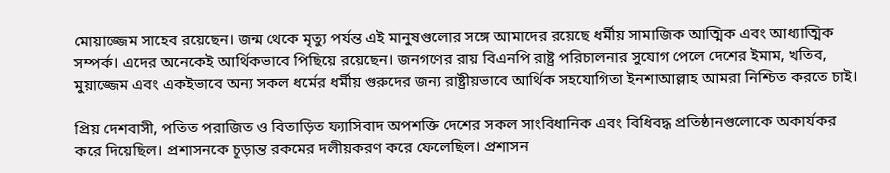মোয়াজ্জেম সাহেব রয়েছেন। জন্ম থেকে মৃত্যু পর্যন্ত এই মানুষগুলোর সঙ্গে আমাদের রয়েছে ধর্মীয় সামাজিক আত্মিক এবং আধ্যাত্মিক সম্পর্ক। এদের অনেকেই আর্থিকভাবে পিছিয়ে রয়েছেন। জনগণের রায় বিএনপি রাষ্ট্র পরিচালনার সুযোগ পেলে দেশের ইমাম, খতিব, মুয়াজ্জেম এবং একইভাবে অন্য সকল ধর্মের ধর্মীয় গুরুদের জন্য রাষ্ট্রীয়ভাবে আর্থিক সহযোগিতা ইনশাআল্লাহ আমরা নিশ্চিত করতে চাই।

প্রিয় দেশবাসী, পতিত পরাজিত ও বিতাড়িত ফ্যাসিবাদ অপশক্তি দেশের সকল সাংবিধানিক এবং বিধিবদ্ধ প্রতিষ্ঠানগুলোকে অকার্যকর করে দিয়েছিল। প্রশাসনকে চূড়ান্ত রকমের দলীয়করণ করে ফেলেছিল। প্রশাসন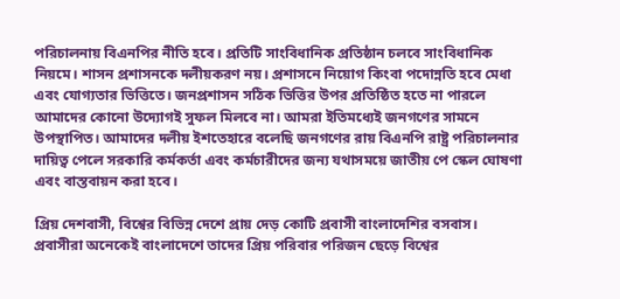পরিচালনায় বিএনপির নীতি হবে। প্রতিটি সাংবিধানিক প্রতিষ্ঠান চলবে সাংবিধানিক নিয়মে। শাসন প্রশাসনকে দলীয়করণ নয়। প্রশাসনে নিয়োগ কিংবা পদোন্নতি হবে মেধা এবং যোগ্যতার ভিত্তিতে। জনপ্রশাসন সঠিক ভিত্তির উপর প্রতিষ্ঠিত হতে না পারলে আমাদের কোনো উদ্যোগই সুফল মিলবে না। আমরা ইতিমধ্যেই জনগণের সামনে উপস্থাপিত। আমাদের দলীয় ইশতেহারে বলেছি জনগণের রায় বিএনপি রাষ্ট্র পরিচালনার দায়িত্ব পেলে সরকারি কর্মকর্তা এবং কর্মচারীদের জন্য যথাসময়ে জাতীয় পে স্কেল ঘোষণা এবং বাস্তবায়ন করা হবে।

প্রিয় দেশবাসী, বিশ্বের বিভিন্ন দেশে প্রায় দেড় কোটি প্রবাসী বাংলাদেশির বসবাস। প্রবাসীরা অনেকেই বাংলাদেশে তাদের প্রিয় পরিবার পরিজন ছেড়ে বিশ্বের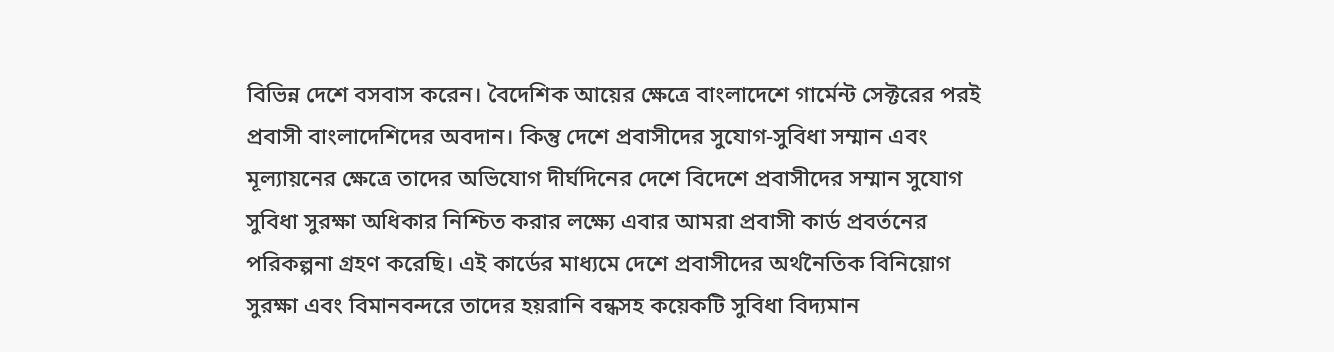বিভিন্ন দেশে বসবাস করেন। বৈদেশিক আয়ের ক্ষেত্রে বাংলাদেশে গার্মেন্ট সেক্টরের পরই প্রবাসী বাংলাদেশিদের অবদান। কিন্তু দেশে প্রবাসীদের সুযোগ-সুবিধা সম্মান এবং মূল্যায়নের ক্ষেত্রে তাদের অভিযোগ দীর্ঘদিনের দেশে বিদেশে প্রবাসীদের সম্মান সুযোগ সুবিধা সুরক্ষা অধিকার নিশ্চিত করার লক্ষ্যে এবার আমরা প্রবাসী কার্ড প্রবর্তনের পরিকল্পনা গ্রহণ করেছি। এই কার্ডের মাধ্যমে দেশে প্রবাসীদের অর্থনৈতিক বিনিয়োগ সুরক্ষা এবং বিমানবন্দরে তাদের হয়রানি বন্ধসহ কয়েকটি সুবিধা বিদ্যমান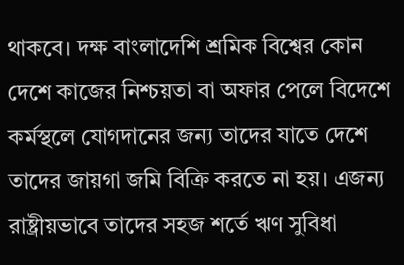থাকবে। দক্ষ বাংলাদেশি শ্রমিক বিশ্বের কোন দেশে কাজের নিশ্চয়তা বা অফার পেলে বিদেশে কর্মস্থলে যোগদানের জন্য তাদের যাতে দেশে তাদের জায়গা জমি বিক্রি করতে না হয়। এজন্য রাষ্ট্রীয়ভাবে তাদের সহজ শর্তে ঋণ সুবিধা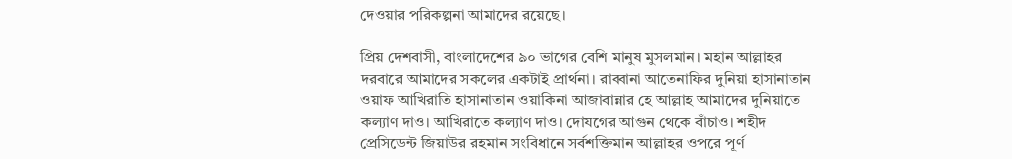দেওয়ার পরিকল্পনা আমাদের রয়েছে।

প্রিয় দেশবাসী, বাংলাদেশের ৯০ ভাগের বেশি মানুষ মুসলমান। মহান আল্লাহর দরবারে আমাদের সকলের একটাই প্রার্থনা। রাব্বানা আতেনাফির দুনিয়া হাসানাতান ওয়াফ আখিরাতি হাসানাতান ওয়াকিনা আজাবান্নার হে আল্লাহ আমাদের দুনিয়াতে কল্যাণ দাও। আখিরাতে কল্যাণ দাও। দোযগের আগুন থেকে বাঁচাও। শহীদ প্রেসিডেন্ট জিয়াউর রহমান সংবিধানে সর্বশক্তিমান আল্লাহর ওপরে পূর্ণ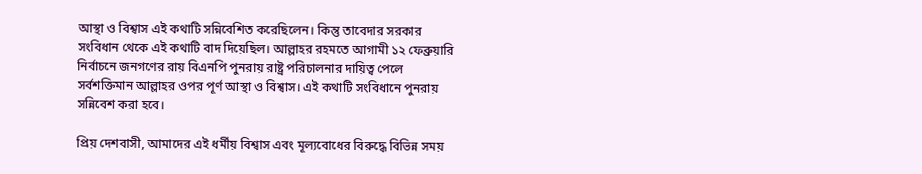আস্থা ও বিশ্বাস এই কথাটি সন্নিবেশিত করেছিলেন। কিন্তু তাবেদার সরকার সংবিধান থেকে এই কথাটি বাদ দিয়েছিল। আল্লাহর রহমতে আগামী ১২ ফেব্রুয়ারি নির্বাচনে জনগণের রায় বিএনপি পুনরায় রাষ্ট্র পরিচালনার দায়িত্ব পেলে সর্বশক্তিমান আল্লাহর ওপর পূর্ণ আস্থা ও বিশ্বাস। এই কথাটি সংবিধানে পুনরায় সন্নিবেশ করা হবে।

প্রিয় দেশবাসী, আমাদের এই ধর্মীয় বিশ্বাস এবং মূল্যবোধের বিরুদ্ধে বিভিন্ন সময়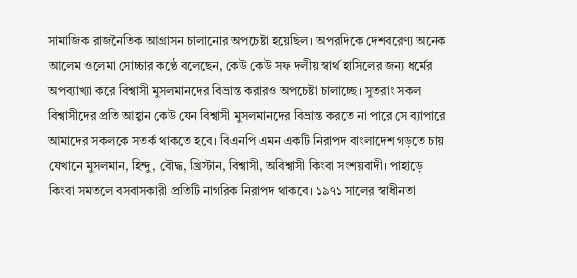সামাজিক রাজনৈতিক আগ্রাসন চালানোর অপচেষ্টা হয়েছিল। অপরদিকে দেশবরেণ্য অনেক আলেম ওলেমা সোচ্চার কণ্ঠে বলেছেন, কেউ কেউ সফ দলীয় স্বার্থ হাসিলের জন্য ধর্মের অপব্যাখ্যা করে বিশ্বাসী মুসলমানদের বিভ্রান্ত করারও অপচেষ্টা চালাচ্ছে। সুতরাং সকল বিশ্বাসীদের প্রতি আহ্বান কেউ যেন বিশ্বাসী মুসলমানদের বিভ্রান্ত করতে না পারে সে ব্যাপারে আমাদের সকলকে সতর্ক থাকতে হবে। বিএনপি এমন একটি নিরাপদ বাংলাদেশ গড়তে চায় যেখানে মুসলমান, হিন্দু, বৌদ্ধ, খ্রিস্টান, বিশ্বাসী, অবিশ্বাসী কিংবা সংশয়বাদী। পাহাড়ে কিংবা সমতলে বসবাসকারী প্রতিটি নাগরিক নিরাপদ থাকবে। ১৯৭১ সালের স্বাধীনতা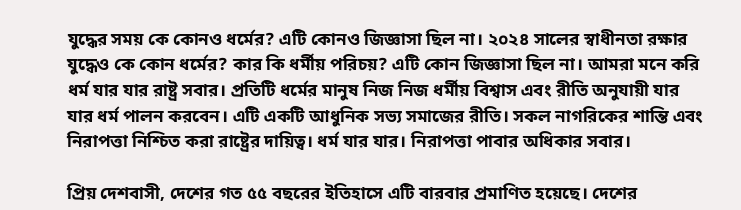যুদ্ধের সময় কে কোনও ধর্মের? এটি কোনও জিজ্ঞাসা ছিল না। ২০২৪ সালের স্বাধীনতা রক্ষার যুদ্ধেও কে কোন ধর্মের? কার কি ধর্মীয় পরিচয়? এটি কোন জিজ্ঞাসা ছিল না। আমরা মনে করি ধর্ম যার যার রাষ্ট্র সবার। প্রতিটি ধর্মের মানুষ নিজ নিজ ধর্মীয় বিশ্বাস এবং রীতি অনুযায়ী যার যার ধর্ম পালন করবেন। এটি একটি আধুনিক সভ্য সমাজের রীতি। সকল নাগরিকের শান্তি এবং নিরাপত্তা নিশ্চিত করা রাষ্ট্রের দায়িত্ব। ধর্ম যার যার। নিরাপত্তা পাবার অধিকার সবার।

প্রিয় দেশবাসী, দেশের গত ৫৫ বছরের ইতিহাসে এটি বারবার প্রমাণিত হয়েছে। দেশের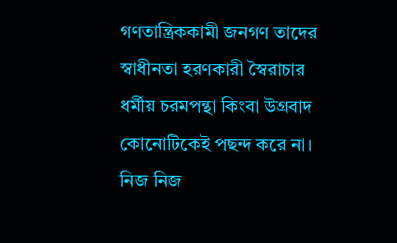গণতান্ত্রিককামী জনগণ তাদের স্বাধীনতা হরণকারী স্বৈরাচার ধর্মীয় চরমপন্থা কিংবা উগ্রবাদ কোনোটিকেই পছন্দ করে না। নিজ নিজ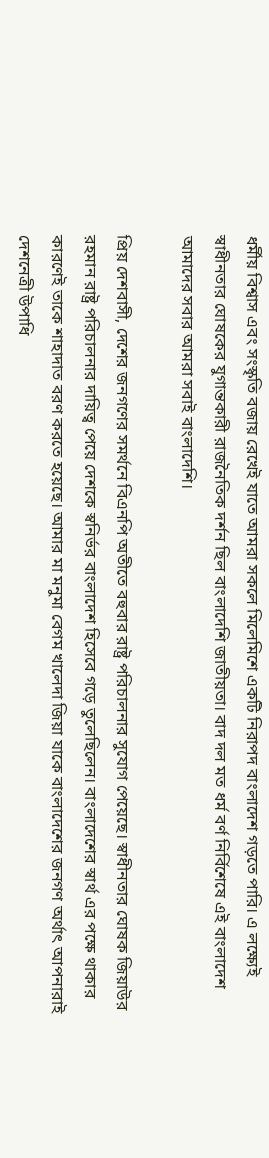ধর্মীয় বিশ্বাস এবং সংস্কৃতি বজায় রেখেই যাতে আমরা সকলে মিলেমিশে একটি নিরাপদ বাংলাদেশ গড়তে পারি। এ লক্ষ্যেই স্বাধীনতার ঘোষকের যুগান্তকারী রাজনৈতিক দর্শন ছিল বাংলাদেশি জাতীয়তা। বাদ দল মত ধর্ম বর্ণ নির্বিশেষে এই বাংলাদেশ আমাদের সবার আমরা সবাই বাংলাদেশি।

প্রিয় দেশবাসী, দেশের জনগণের সমর্থনে বিএনপি অতীতে বহুবার রাষ্ট্র পরিচালনার সুযোগ পেয়েছে। স্বাধীনতার ঘোষক জিয়াউর রহমান রাষ্ট্র পরিচালনার দায়িত্ব পেয়ে দেশকে স্বনির্ভর বাংলাদেশ হিসেবে গড়ে তুলেছিলেন। বাংলাদেশের স্বার্থ এর পক্ষে থাকার কারণেই তাকে শাহাদাত বরণ করতে হয়েছে। আমার মা মনুমা বেগম খালেদা জিয়া যাকে বাংলাদেশের জনগণ অর্থাৎ আপনারাই দেশনেত্রী উপাধি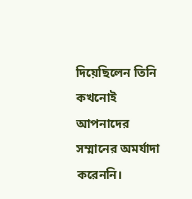দিয়েছিলেন তিনি কখনোই আপনাদের সম্মানের অমর্যাদা করেননি।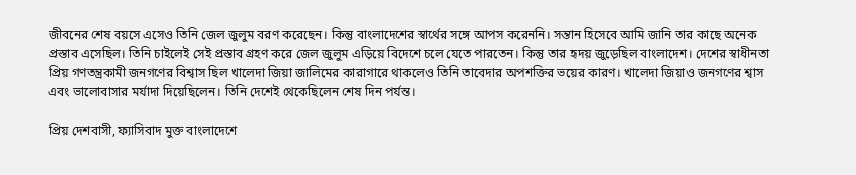জীবনের শেষ বয়সে এসেও তিনি জেল জুলুম বরণ করেছেন। কিন্তু বাংলাদেশের স্বার্থের সঙ্গে আপস করেননি। সন্তান হিসেবে আমি জানি তার কাছে অনেক প্রস্তাব এসেছিল। তিনি চাইলেই সেই প্রস্তাব গ্রহণ করে জেল জুলুম এড়িয়ে বিদেশে চলে যেতে পারতেন। কিন্তু তার হৃদয় জুড়েছিল বাংলাদেশ। দেশের স্বাধীনতা প্রিয় গণতন্ত্রকামী জনগণের বিশ্বাস ছিল খালেদা জিয়া জালিমের কারাগারে থাকলেও তিনি তাবেদার অপশক্তির ভয়ের কারণ। খালেদা জিয়াও জনগণের শ্বাস এবং ভালোবাসার মর্যাদা দিয়েছিলেন। তিনি দেশেই থেকেছিলেন শেষ দিন পর্যন্ত।

প্রিয় দেশবাসী, ফ্যাসিবাদ মুক্ত বাংলাদেশে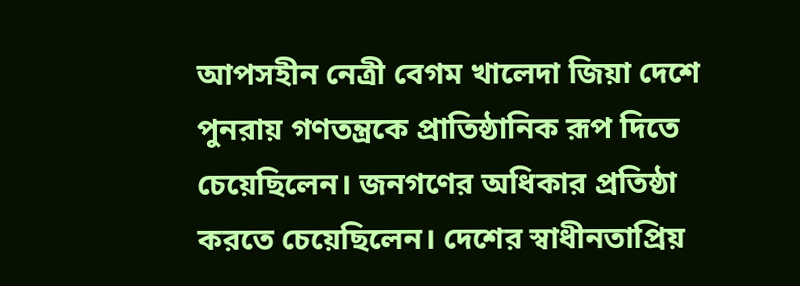আপসহীন নেত্রী বেগম খালেদা জিয়া দেশে পুনরায় গণতন্ত্রকে প্রাতিষ্ঠানিক রূপ দিতে চেয়েছিলেন। জনগণের অধিকার প্রতিষ্ঠা করতে চেয়েছিলেন। দেশের স্বাধীনতাপ্রিয়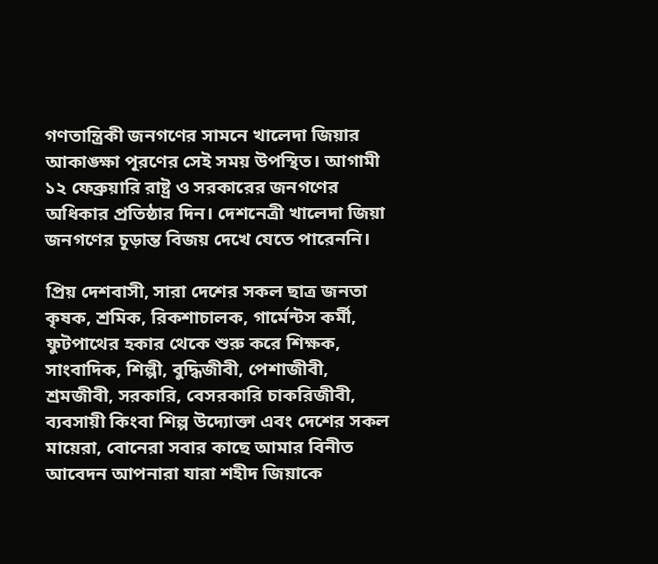গণতান্ত্রিকী জনগণের সামনে খালেদা জিয়ার আকাঙ্ক্ষা পূরণের সেই সময় উপস্থিত। আগামী ১২ ফেব্রুয়ারি রাষ্ট্র ও সরকারের জনগণের অধিকার প্রতিষ্ঠার দিন। দেশনেত্রী খালেদা জিয়া জনগণের চূড়ান্ত বিজয় দেখে যেতে পারেননি।

প্রিয় দেশবাসী, সারা দেশের সকল ছাত্র জনতা কৃষক, শ্রমিক, রিকশাচালক, গার্মেন্টস কর্মী, ফুটপাথের হকার থেকে শুরু করে শিক্ষক, সাংবাদিক, শিল্পী, বুদ্ধিজীবী, পেশাজীবী, শ্রমজীবী, সরকারি, বেসরকারি চাকরিজীবী, ব্যবসায়ী কিংবা শিল্প উদ্যোক্তা এবং দেশের সকল মায়েরা, বোনেরা সবার কাছে আমার বিনীত আবেদন আপনারা যারা শহীদ জিয়াকে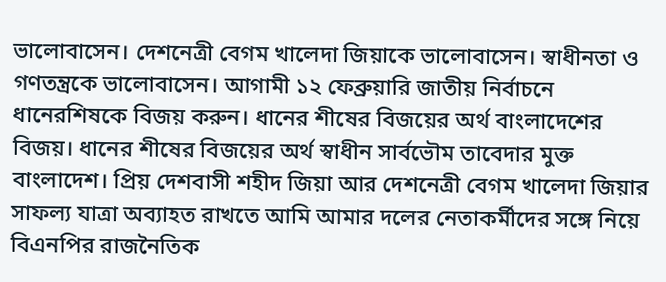ভালোবাসেন। দেশনেত্রী বেগম খালেদা জিয়াকে ভালোবাসেন। স্বাধীনতা ও গণতন্ত্রকে ভালোবাসেন। আগামী ১২ ফেব্রুয়ারি জাতীয় নির্বাচনে ধানেরশিষকে বিজয় করুন। ধানের শীষের বিজয়ের অর্থ বাংলাদেশের বিজয়। ধানের শীষের বিজয়ের অর্থ স্বাধীন সার্বভৌম তাবেদার মুক্ত বাংলাদেশ। প্রিয় দেশবাসী শহীদ জিয়া আর দেশনেত্রী বেগম খালেদা জিয়ার সাফল্য যাত্রা অব্যাহত রাখতে আমি আমার দলের নেতাকর্মীদের সঙ্গে নিয়ে বিএনপির রাজনৈতিক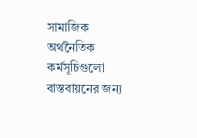সামাজিক অর্থনৈতিক কর্মসূচিগুলো বাস্তবায়নের জন্য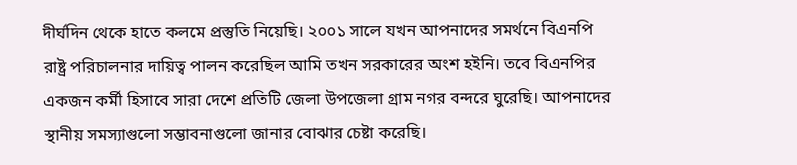দীর্ঘদিন থেকে হাতে কলমে প্রস্তুতি নিয়েছি। ২০০১ সালে যখন আপনাদের সমর্থনে বিএনপি রাষ্ট্র পরিচালনার দায়িত্ব পালন করেছিল আমি তখন সরকারের অংশ হইনি। তবে বিএনপির একজন কর্মী হিসাবে সারা দেশে প্রতিটি জেলা উপজেলা গ্রাম নগর বন্দরে ঘুরেছি। আপনাদের স্থানীয় সমস্যাগুলো সম্ভাবনাগুলো জানার বোঝার চেষ্টা করেছি।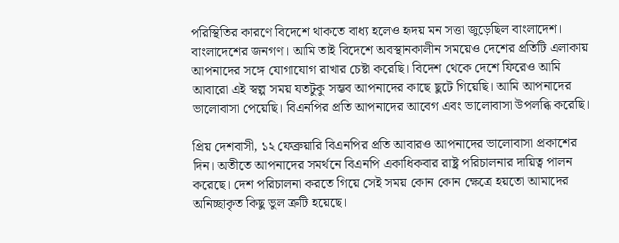পরিস্থিতির কারণে বিদেশে থাকতে বাধ্য হলেও হৃদয় মন সত্তা জুড়েছিল বাংলাদেশ। বাংলাদেশের জনগণ। আমি তাই বিদেশে অবস্থানকালীন সময়েও দেশের প্রতিটি এলাকায় আপনাদের সঙ্গে যোগাযোগ রাখার চেষ্টা করেছি। বিদেশ থেকে দেশে ফিরেও আমি আবারো এই স্বল্প সময় যতটুকু সম্ভব আপনাদের কাছে ছুটে গিয়েছি। আমি আপনাদের ভালোবাসা পেয়েছি। বিএনপির প্রতি আপনাদের আবেগ এবং ভালোবাসা উপলব্ধি করেছি।

প্রিয় দেশবাসী, ১২ ফেব্রুয়ারি বিএনপির প্রতি আবারও আপনাদের ভালোবাসা প্রকাশের দিন। অতীতে আপনাদের সমর্থনে বিএনপি একাধিকবার রাষ্ট্র পরিচালনার দায়িত্ব পালন করেছে। দেশ পরিচালনা করতে গিয়ে সেই সময় কোন কোন ক্ষেত্রে হয়তো আমাদের অনিচ্ছাকৃত কিছু ভুল ত্রুটি হয়েছে।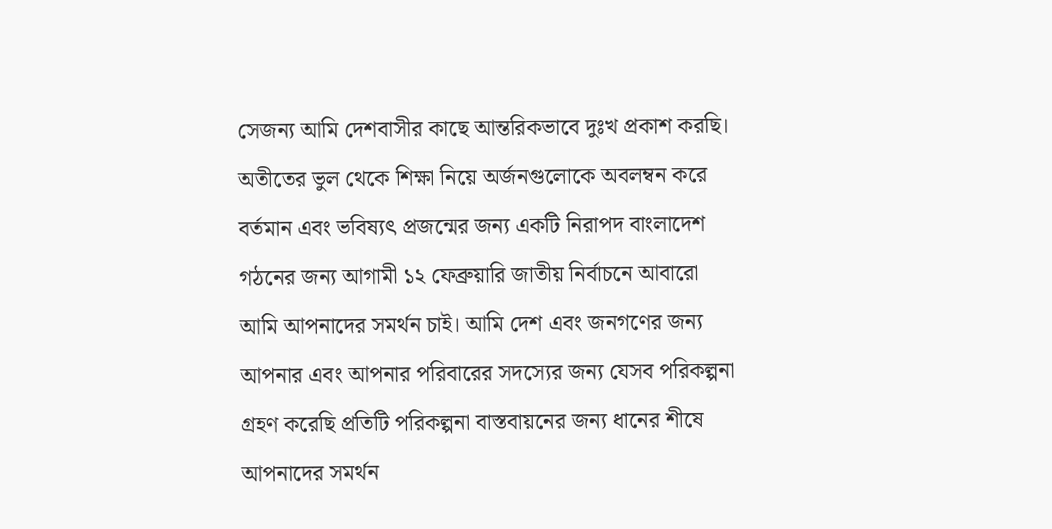সেজন্য আমি দেশবাসীর কাছে আন্তরিকভাবে দুঃখ প্রকাশ করছি। অতীতের ভুল থেকে শিক্ষা নিয়ে অর্জনগুলোকে অবলম্বন করে বর্তমান এবং ভবিষ্যৎ প্রজন্মের জন্য একটি নিরাপদ বাংলাদেশ গঠনের জন্য আগামী ১২ ফেব্রুয়ারি জাতীয় নির্বাচনে আবারো আমি আপনাদের সমর্থন চাই। আমি দেশ এবং জনগণের জন্য আপনার এবং আপনার পরিবারের সদস্যের জন্য যেসব পরিকল্পনা গ্রহণ করেছি প্রতিটি পরিকল্পনা বাস্তবায়নের জন্য ধানের শীষে আপনাদের সমর্থন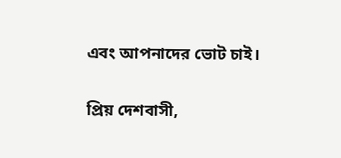এবং আপনাদের ভোট চাই।

প্রিয় দেশবাসী,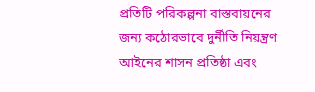প্রতিটি পরিকল্পনা বাস্তবায়নের জন্য কঠোরভাবে দুর্নীতি নিয়ন্ত্রণ আইনের শাসন প্রতিষ্ঠা এবং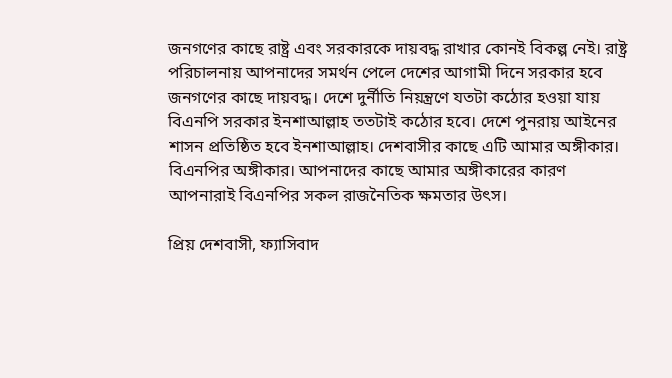জনগণের কাছে রাষ্ট্র এবং সরকারকে দায়বদ্ধ রাখার কোনই বিকল্প নেই। রাষ্ট্র পরিচালনায় আপনাদের সমর্থন পেলে দেশের আগামী দিনে সরকার হবে জনগণের কাছে দায়বদ্ধ। দেশে দুর্নীতি নিয়ন্ত্রণে যতটা কঠোর হওয়া যায় বিএনপি সরকার ইনশাআল্লাহ ততটাই কঠোর হবে। দেশে পুনরায় আইনের শাসন প্রতিষ্ঠিত হবে ইনশাআল্লাহ। দেশবাসীর কাছে এটি আমার অঙ্গীকার। বিএনপির অঙ্গীকার। আপনাদের কাছে আমার অঙ্গীকারের কারণ আপনারাই বিএনপির সকল রাজনৈতিক ক্ষমতার উৎস।

প্রিয় দেশবাসী, ফ্যাসিবাদ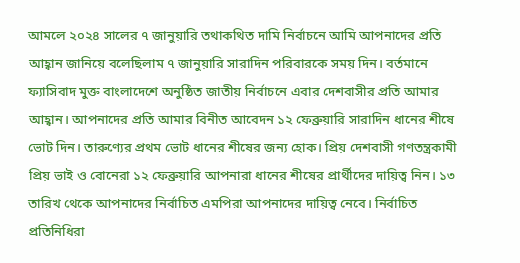আমলে ২০২৪ সালের ৭ জানুয়ারি তথাকথিত দামি নির্বাচনে আমি আপনাদের প্রতি আহ্বান জানিয়ে বলেছিলাম ৭ জানুয়ারি সারাদিন পরিবারকে সময় দিন। বর্তমানে ফ্যাসিবাদ মুক্ত বাংলাদেশে অনুষ্ঠিত জাতীয় নির্বাচনে এবার দেশবাসীর প্রতি আমার আহ্বান। আপনাদের প্রতি আমার বিনীত আবেদন ১২ ফেব্রুয়ারি সারাদিন ধানের শীষে ভোট দিন। তারুণ্যের প্রথম ভোট ধানের শীষের জন্য হোক। প্রিয় দেশবাসী গণতন্ত্রকামী প্রিয় ভাই ও বোনেরা ১২ ফেব্রুয়ারি আপনারা ধানের শীষের প্রার্থীদের দায়িত্ব নিন। ১৩ তারিখ থেকে আপনাদের নির্বাচিত এমপিরা আপনাদের দায়িত্ব নেবে। নির্বাচিত প্রতিনিধিরা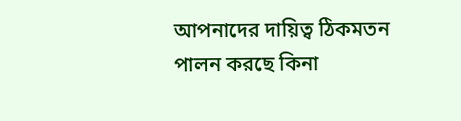আপনাদের দায়িত্ব ঠিকমতন পালন করছে কিনা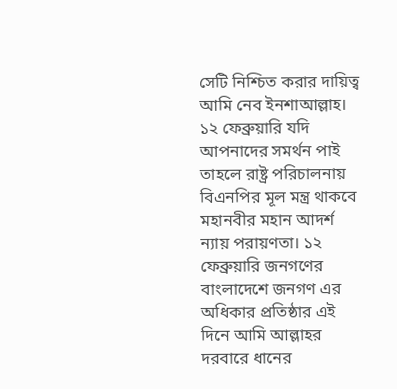সেটি নিশ্চিত করার দায়িত্ব আমি নেব ইনশাআল্লাহ। ১২ ফেব্রুয়ারি যদি আপনাদের সমর্থন পাই তাহলে রাষ্ট্র পরিচালনায় বিএনপির মূল মন্ত্র থাকবে মহানবীর মহান আদর্শ ন্যায় পরায়ণতা। ১২ ফেব্রুয়ারি জনগণের বাংলাদেশে জনগণ এর অধিকার প্রতিষ্ঠার এই দিনে আমি আল্লাহর দরবারে ধানের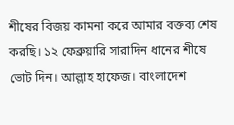শীষের বিজয় কামনা করে আমার বক্তব্য শেষ করছি। ১২ ফেব্রুয়ারি সারাদিন ধানের শীষে ভোট দিন। আল্লাহ হাফেজ। বাংলাদেশ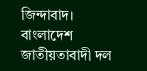জিন্দাবাদ। বাংলাদেশ জাতীয়তাবাদী দল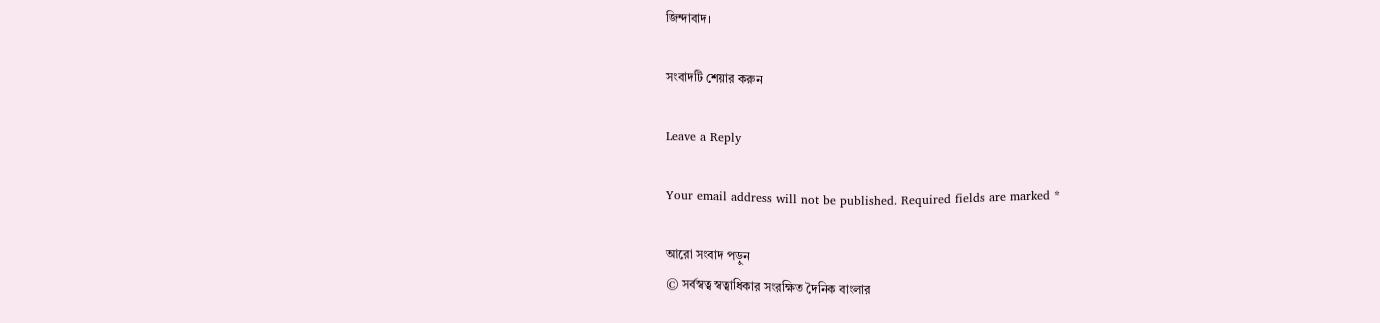জিন্দাবাদ।

সংবাদটি শেয়ার করুন

Leave a Reply

Your email address will not be published. Required fields are marked *

আরো সংবাদ পড়ুন
© সর্বস্বত্ব স্বত্বাধিকার সংরক্ষিত দৈনিক বাংলার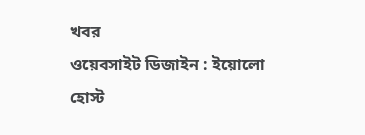খবর
ওয়েবসাইট ডিজাইন : ইয়োলো হোস্ট